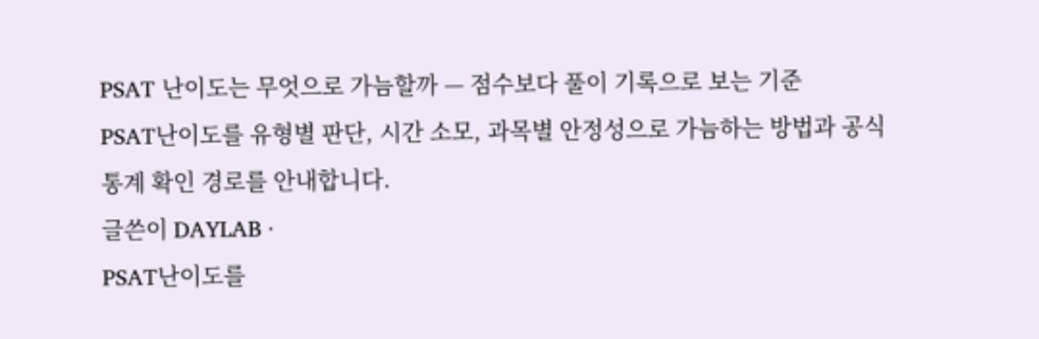PSAT 난이도는 무엇으로 가늠할까 — 점수보다 풀이 기록으로 보는 기준
PSAT난이도를 유형별 판단, 시간 소모, 과목별 안정성으로 가늠하는 방법과 공식 통계 확인 경로를 안내합니다.
글쓴이 DAYLAB ·
PSAT난이도를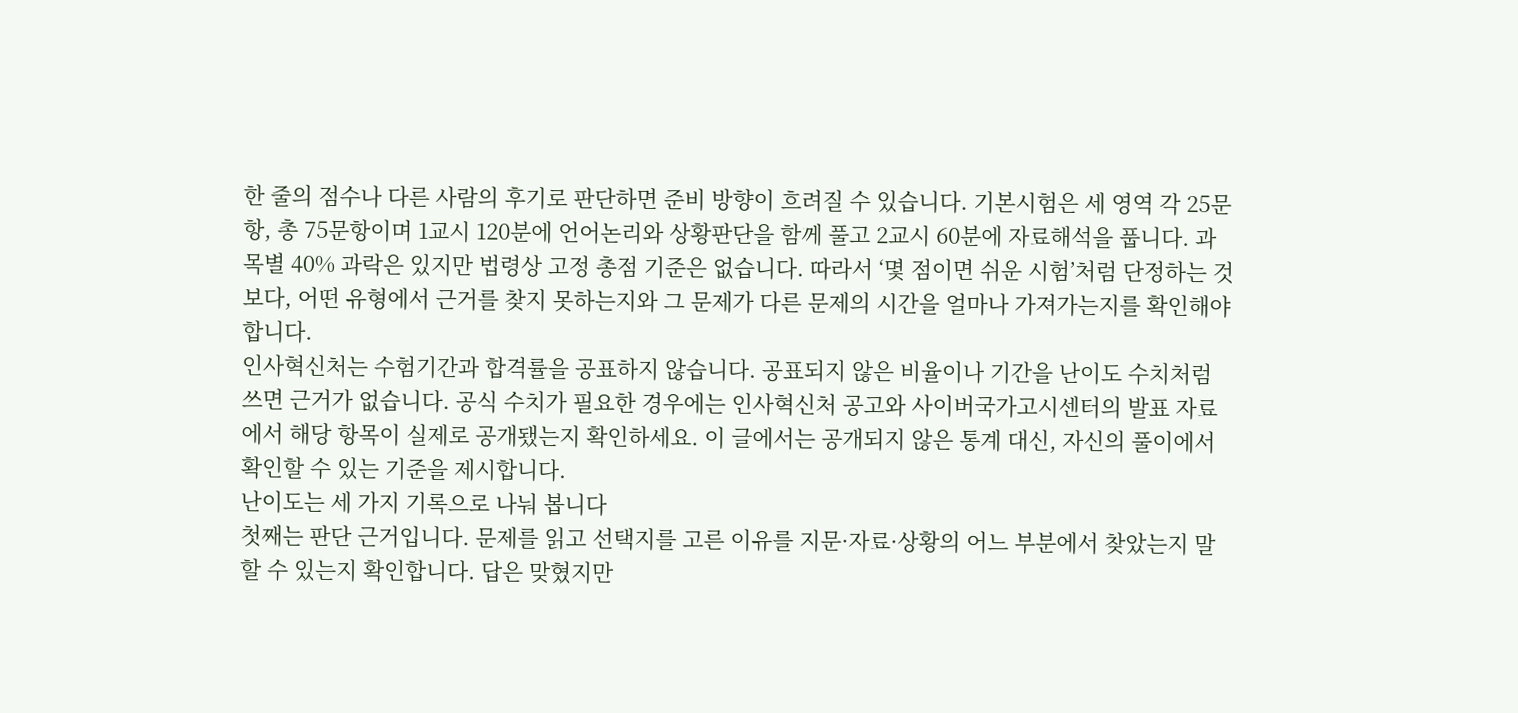한 줄의 점수나 다른 사람의 후기로 판단하면 준비 방향이 흐려질 수 있습니다. 기본시험은 세 영역 각 25문항, 총 75문항이며 1교시 120분에 언어논리와 상황판단을 함께 풀고 2교시 60분에 자료해석을 풉니다. 과목별 40% 과락은 있지만 법령상 고정 총점 기준은 없습니다. 따라서 ‘몇 점이면 쉬운 시험’처럼 단정하는 것보다, 어떤 유형에서 근거를 찾지 못하는지와 그 문제가 다른 문제의 시간을 얼마나 가져가는지를 확인해야 합니다.
인사혁신처는 수험기간과 합격률을 공표하지 않습니다. 공표되지 않은 비율이나 기간을 난이도 수치처럼 쓰면 근거가 없습니다. 공식 수치가 필요한 경우에는 인사혁신처 공고와 사이버국가고시센터의 발표 자료에서 해당 항목이 실제로 공개됐는지 확인하세요. 이 글에서는 공개되지 않은 통계 대신, 자신의 풀이에서 확인할 수 있는 기준을 제시합니다.
난이도는 세 가지 기록으로 나눠 봅니다
첫째는 판단 근거입니다. 문제를 읽고 선택지를 고른 이유를 지문·자료·상황의 어느 부분에서 찾았는지 말할 수 있는지 확인합니다. 답은 맞혔지만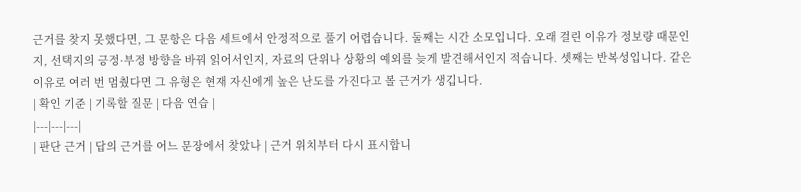근거를 찾지 못했다면, 그 문항은 다음 세트에서 안정적으로 풀기 어렵습니다. 둘째는 시간 소모입니다. 오래 걸린 이유가 정보량 때문인지, 선택지의 긍정·부정 방향을 바꿔 읽어서인지, 자료의 단위나 상황의 예외를 늦게 발견해서인지 적습니다. 셋째는 반복성입니다. 같은 이유로 여러 번 멈췄다면 그 유형은 현재 자신에게 높은 난도를 가진다고 볼 근거가 생깁니다.
| 확인 기준 | 기록할 질문 | 다음 연습 |
|---|---|---|
| 판단 근거 | 답의 근거를 어느 문장에서 찾았나 | 근거 위치부터 다시 표시합니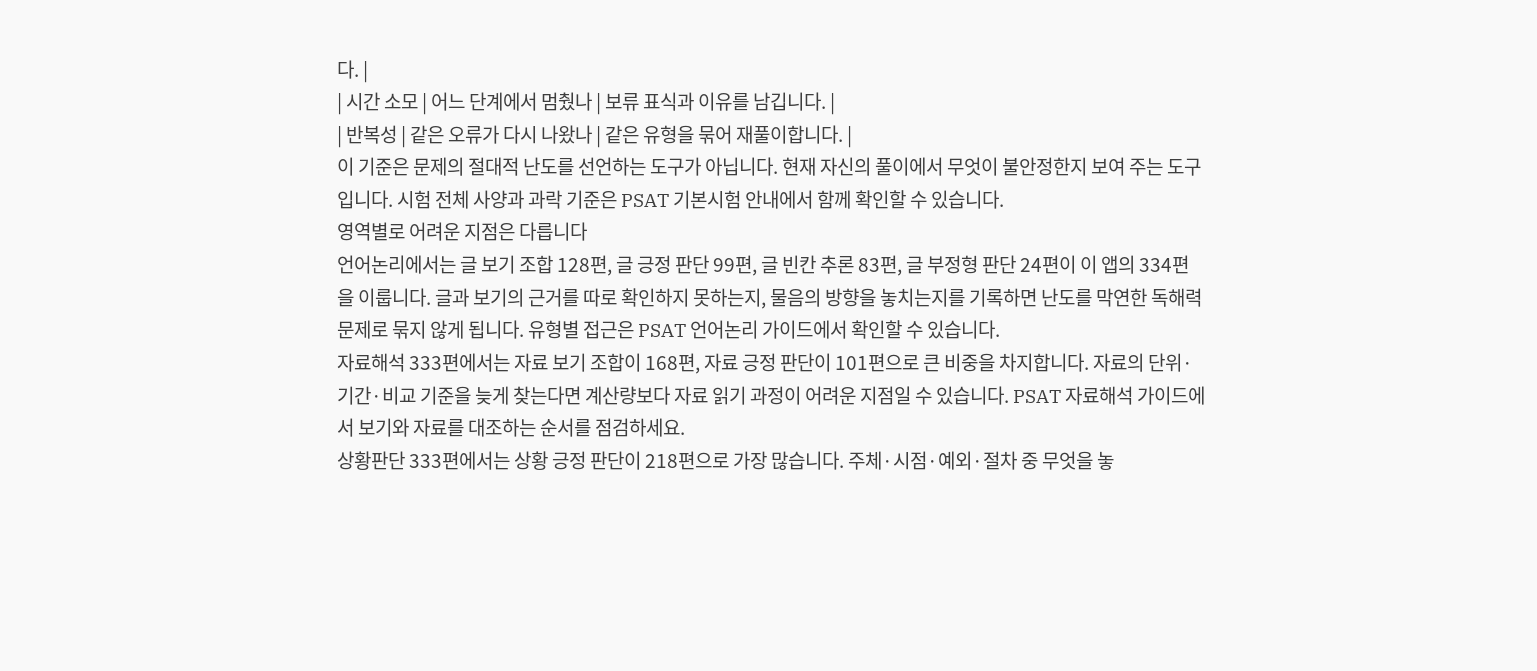다. |
| 시간 소모 | 어느 단계에서 멈췄나 | 보류 표식과 이유를 남깁니다. |
| 반복성 | 같은 오류가 다시 나왔나 | 같은 유형을 묶어 재풀이합니다. |
이 기준은 문제의 절대적 난도를 선언하는 도구가 아닙니다. 현재 자신의 풀이에서 무엇이 불안정한지 보여 주는 도구입니다. 시험 전체 사양과 과락 기준은 PSAT 기본시험 안내에서 함께 확인할 수 있습니다.
영역별로 어려운 지점은 다릅니다
언어논리에서는 글 보기 조합 128편, 글 긍정 판단 99편, 글 빈칸 추론 83편, 글 부정형 판단 24편이 이 앱의 334편을 이룹니다. 글과 보기의 근거를 따로 확인하지 못하는지, 물음의 방향을 놓치는지를 기록하면 난도를 막연한 독해력 문제로 묶지 않게 됩니다. 유형별 접근은 PSAT 언어논리 가이드에서 확인할 수 있습니다.
자료해석 333편에서는 자료 보기 조합이 168편, 자료 긍정 판단이 101편으로 큰 비중을 차지합니다. 자료의 단위·기간·비교 기준을 늦게 찾는다면 계산량보다 자료 읽기 과정이 어려운 지점일 수 있습니다. PSAT 자료해석 가이드에서 보기와 자료를 대조하는 순서를 점검하세요.
상황판단 333편에서는 상황 긍정 판단이 218편으로 가장 많습니다. 주체·시점·예외·절차 중 무엇을 놓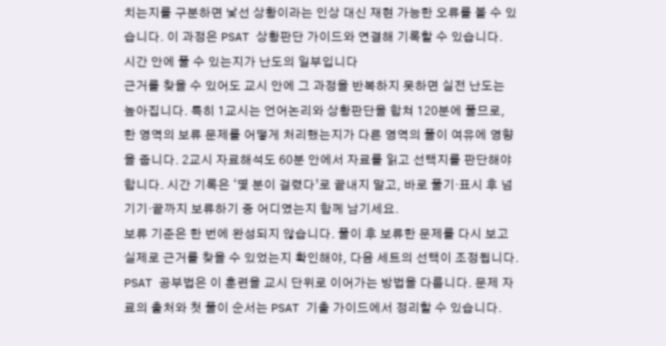치는지를 구분하면 낯선 상황이라는 인상 대신 재현 가능한 오류를 볼 수 있습니다. 이 과정은 PSAT 상황판단 가이드와 연결해 기록할 수 있습니다.
시간 안에 풀 수 있는지가 난도의 일부입니다
근거를 찾을 수 있어도 교시 안에 그 과정을 반복하지 못하면 실전 난도는 높아집니다. 특히 1교시는 언어논리와 상황판단을 합쳐 120분에 풀므로, 한 영역의 보류 문제를 어떻게 처리했는지가 다른 영역의 풀이 여유에 영향을 줍니다. 2교시 자료해석도 60분 안에서 자료를 읽고 선택지를 판단해야 합니다. 시간 기록은 ‘몇 분이 걸렸다’로 끝내지 말고, 바로 풀기·표시 후 넘기기·끝까지 보류하기 중 어디였는지 함께 남기세요.
보류 기준은 한 번에 완성되지 않습니다. 풀이 후 보류한 문제를 다시 보고 실제로 근거를 찾을 수 있었는지 확인해야, 다음 세트의 선택이 조정됩니다. PSAT 공부법은 이 훈련을 교시 단위로 이어가는 방법을 다룹니다. 문제 자료의 출처와 첫 풀이 순서는 PSAT 기출 가이드에서 정리할 수 있습니다.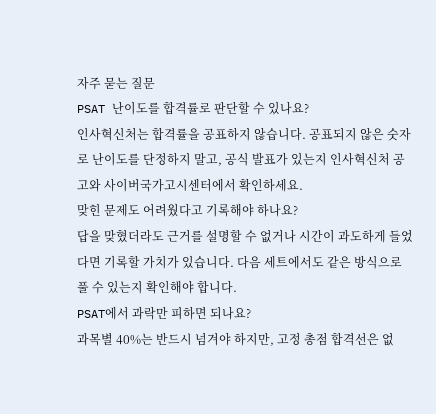자주 묻는 질문
PSAT 난이도를 합격률로 판단할 수 있나요?
인사혁신처는 합격률을 공표하지 않습니다. 공표되지 않은 숫자로 난이도를 단정하지 말고, 공식 발표가 있는지 인사혁신처 공고와 사이버국가고시센터에서 확인하세요.
맞힌 문제도 어려웠다고 기록해야 하나요?
답을 맞혔더라도 근거를 설명할 수 없거나 시간이 과도하게 들었다면 기록할 가치가 있습니다. 다음 세트에서도 같은 방식으로 풀 수 있는지 확인해야 합니다.
PSAT에서 과락만 피하면 되나요?
과목별 40%는 반드시 넘겨야 하지만, 고정 총점 합격선은 없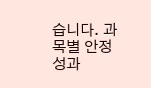습니다. 과목별 안정성과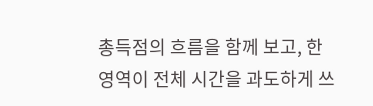총득점의 흐름을 함께 보고, 한 영역이 전체 시간을 과도하게 쓰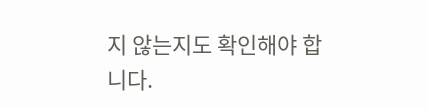지 않는지도 확인해야 합니다.